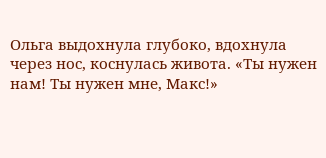Ольга выдохнула глубоко, вдохнула через нос, коснулась живота. «Ты нужен нам! Ты нужен мне, Макс!»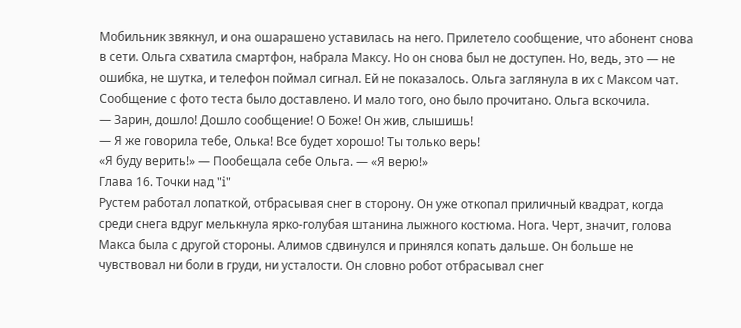Мобильник звякнул, и она ошарашено уставилась на него. Прилетело сообщение, что абонент снова в сети. Ольга схватила смартфон, набрала Максу. Но он снова был не доступен. Но, ведь, это — не ошибка, не шутка, и телефон поймал сигнал. Ей не показалось. Ольга заглянула в их с Максом чат. Сообщение с фото теста было доставлено. И мало того, оно было прочитано. Ольга вскочила.
— Зарин, дошло! Дошло сообщение! О Боже! Он жив, слышишь!
— Я же говорила тебе, Олька! Все будет хорошо! Ты только верь!
«Я буду верить!» — Пообещала себе Ольга. — «Я верю!»
Глава 16. Точки над "i"
Рустем работал лопаткой, отбрасывая снег в сторону. Он уже откопал приличный квадрат, когда среди снега вдруг мелькнула ярко-голубая штанина лыжного костюма. Нога. Черт, значит, голова Макса была с другой стороны. Алимов сдвинулся и принялся копать дальше. Он больше не чувствовал ни боли в груди, ни усталости. Он словно робот отбрасывал снег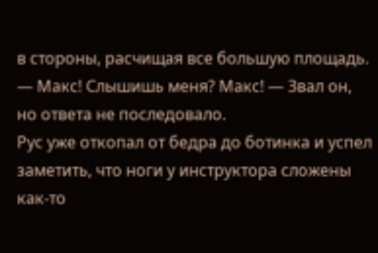в стороны, расчищая все большую площадь.
— Макс! Слышишь меня? Макс! — Звал он, но ответа не последовало.
Рус уже откопал от бедра до ботинка и успел заметить, что ноги у инструктора сложены как-то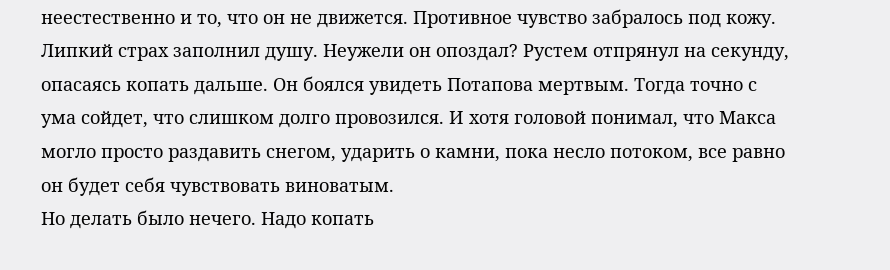неестественно и то, что он не движется. Противное чувство забралось под кожу. Липкий страх заполнил душу. Неужели он опоздал? Рустем отпрянул на секунду, опасаясь копать дальше. Он боялся увидеть Потапова мертвым. Тогда точно с ума сойдет, что слишком долго провозился. И хотя головой понимал, что Макса могло просто раздавить снегом, ударить о камни, пока несло потоком, все равно он будет себя чувствовать виноватым.
Но делать было нечего. Надо копать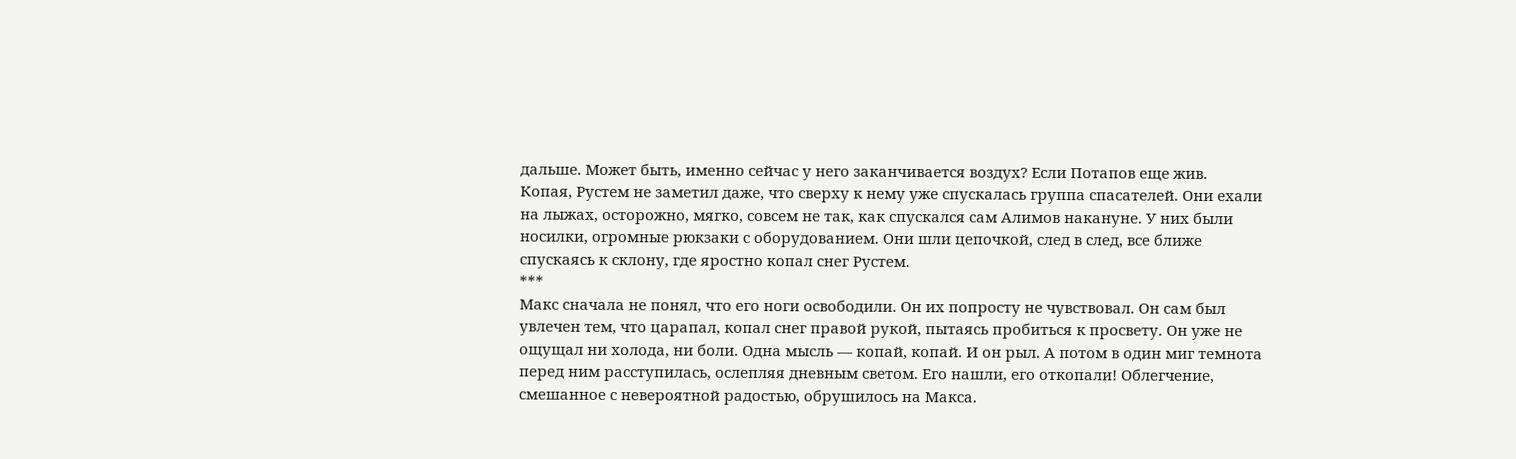дальше. Может быть, именно сейчас у него заканчивается воздух? Если Потапов еще жив.
Копая, Рустем не заметил даже, что сверху к нему уже спускалась группа спасателей. Они ехали на лыжах, осторожно, мягко, совсем не так, как спускался сам Алимов накануне. У них были носилки, огромные рюкзаки с оборудованием. Они шли цепочкой, след в след, все ближе спускаясь к склону, где яростно копал снег Рустем.
***
Макс сначала не понял, что его ноги освободили. Он их попросту не чувствовал. Он сам был увлечен тем, что царапал, копал снег правой рукой, пытаясь пробиться к просвету. Он уже не ощущал ни холода, ни боли. Одна мысль — копай, копай. И он рыл. А потом в один миг темнота перед ним расступилась, ослепляя дневным светом. Его нашли, его откопали! Облегчение, смешанное с невероятной радостью, обрушилось на Макса.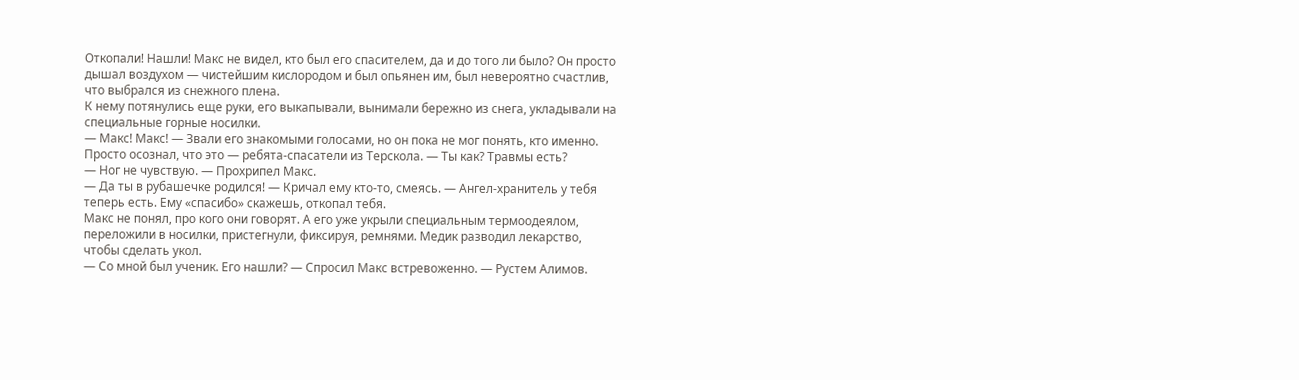Откопали! Нашли! Макс не видел, кто был его спасителем, да и до того ли было? Он просто дышал воздухом — чистейшим кислородом и был опьянен им, был невероятно счастлив, что выбрался из снежного плена.
К нему потянулись еще руки, его выкапывали, вынимали бережно из снега, укладывали на специальные горные носилки.
— Макс! Макс! — Звали его знакомыми голосами, но он пока не мог понять, кто именно. Просто осознал, что это — ребята-спасатели из Терскола. — Ты как? Травмы есть?
— Ног не чувствую. — Прохрипел Макс.
— Да ты в рубашечке родился! — Кричал ему кто-то, смеясь. — Ангел-хранитель у тебя теперь есть. Ему «спасибо» скажешь, откопал тебя.
Макс не понял, про кого они говорят. А его уже укрыли специальным термоодеялом, переложили в носилки, пристегнули, фиксируя, ремнями. Медик разводил лекарство, чтобы сделать укол.
— Со мной был ученик. Его нашли? — Спросил Макс встревоженно. — Рустем Алимов.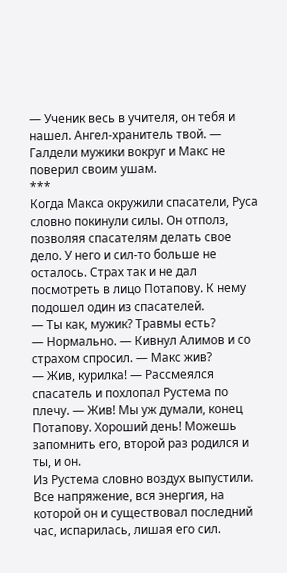— Ученик весь в учителя, он тебя и нашел. Ангел-хранитель твой. — Галдели мужики вокруг и Макс не поверил своим ушам.
***
Когда Макса окружили спасатели, Руса словно покинули силы. Он отполз, позволяя спасателям делать свое дело. У него и сил-то больше не осталось. Страх так и не дал посмотреть в лицо Потапову. К нему подошел один из спасателей.
— Ты как, мужик? Травмы есть?
— Нормально. — Кивнул Алимов и со страхом спросил. — Макс жив?
— Жив, курилка! — Рассмеялся спасатель и похлопал Рустема по плечу. — Жив! Мы уж думали, конец Потапову. Хороший день! Можешь запомнить его, второй раз родился и ты, и он.
Из Рустема словно воздух выпустили. Все напряжение, вся энергия, на которой он и существовал последний час, испарилась, лишая его сил.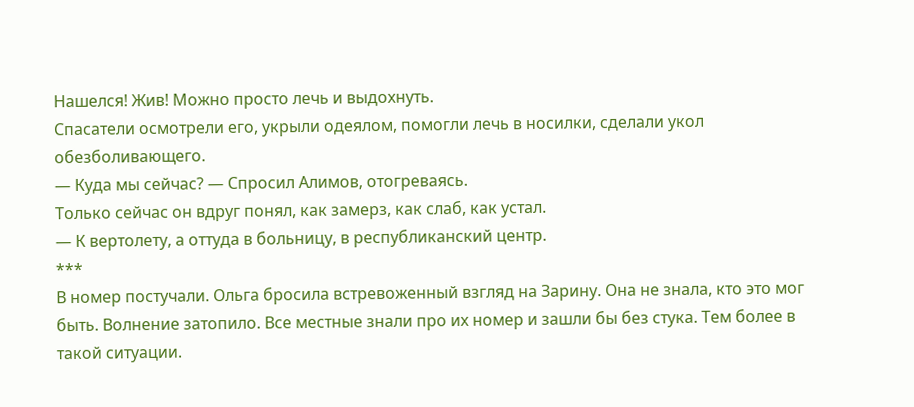Нашелся! Жив! Можно просто лечь и выдохнуть.
Спасатели осмотрели его, укрыли одеялом, помогли лечь в носилки, сделали укол обезболивающего.
— Куда мы сейчас? — Спросил Алимов, отогреваясь.
Только сейчас он вдруг понял, как замерз, как слаб, как устал.
— К вертолету, а оттуда в больницу, в республиканский центр.
***
В номер постучали. Ольга бросила встревоженный взгляд на Зарину. Она не знала, кто это мог быть. Волнение затопило. Все местные знали про их номер и зашли бы без стука. Тем более в такой ситуации.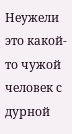Неужели это какой-то чужой человек с дурной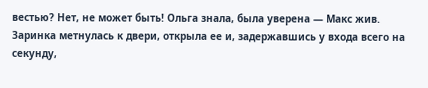вестью? Нет, не может быть! Ольга знала, была уверена — Макс жив.
Заринка метнулась к двери, открыла ее и, задержавшись у входа всего на секунду,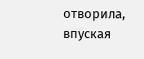отворила, впуская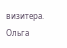визитера. Ольга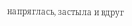напряглась, застыла и вдруг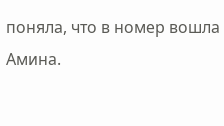поняла, что в номер вошла Амина.